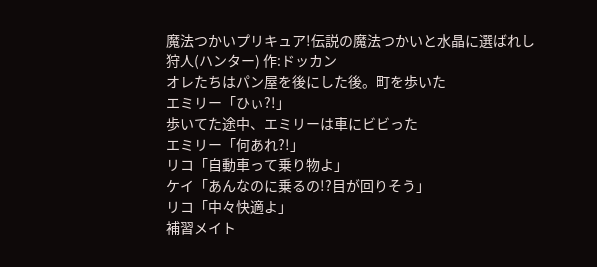魔法つかいプリキュア!伝説の魔法つかいと水晶に選ばれし狩人(ハンター) 作:ドッカン
オレたちはパン屋を後にした後。町を歩いた
エミリー「ひぃ?!」
歩いてた途中、エミリーは車にビビった
エミリー「何あれ?!」
リコ「自動車って乗り物よ」
ケイ「あんなのに乗るの!?目が回りそう」
リコ「中々快適よ」
補習メイト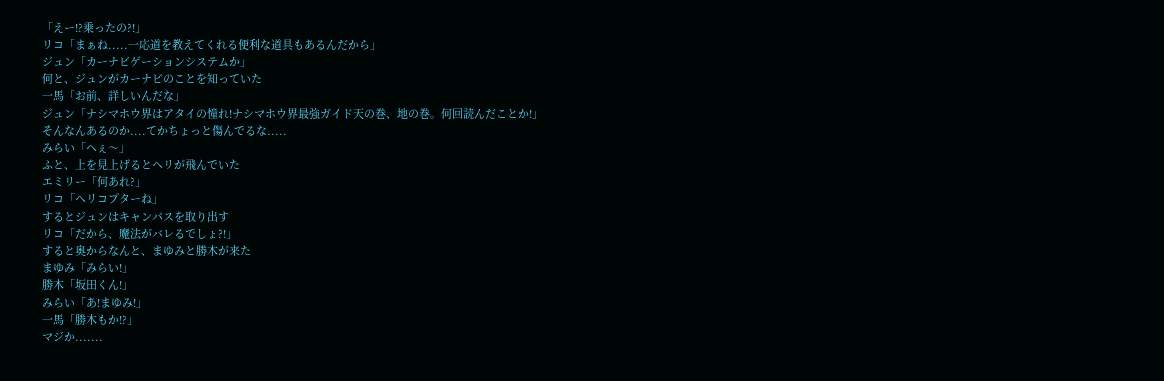「えー!?乗ったの?!」
リコ「まぁね.....一応道を教えてくれる便利な道具もあるんだから」
ジュン「カーナビゲーションシステムか」
何と、ジュンがカーナビのことを知っていた
一馬「お前、詳しいんだな」
ジュン「ナシマホウ界はアタイの憧れ!ナシマホウ界最強ガイド天の巻、地の巻。何回読んだことか!」
そんなんあるのか....てかちょっと傷んでるな.....
みらい「へぇ〜」
ふと、上を見上げるとヘリが飛んでいた
エミリー「何あれ?」
リコ「ヘリコプターね」
するとジュンはキャンパスを取り出す
リコ「だから、魔法がバレるでしょ?!」
すると奥からなんと、まゆみと勝木が来た
まゆみ「みらい!」
勝木「坂田くん!」
みらい「あ!まゆみ!」
一馬「勝木もか!?」
マジか.......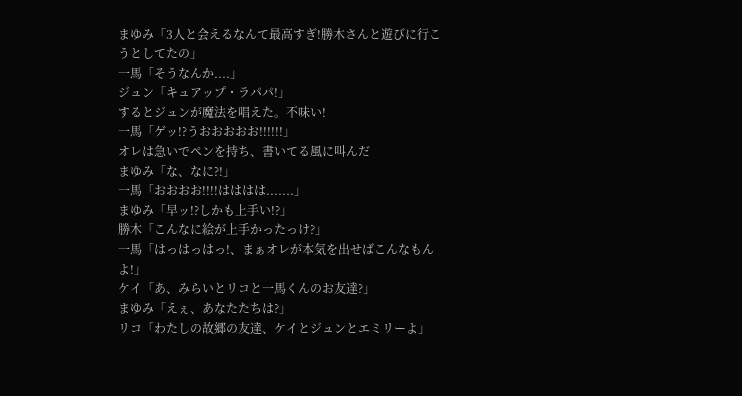まゆみ「3人と会えるなんて最高すぎ!勝木さんと遊びに行こうとしてたの」
一馬「そうなんか....」
ジュン「キュアップ・ラパパ!」
するとジュンが魔法を唱えた。不味い!
一馬「ゲッ!?うおおおおお!!!!!!」
オレは急いでペンを持ち、書いてる風に叫んだ
まゆみ「な、なに?!」
一馬「おおおお!!!!はははは.......」
まゆみ「早ッ!?しかも上手い!?」
勝木「こんなに絵が上手かったっけ?」
一馬「はっはっはっ!、まぁオレが本気を出せばこんなもんよ!」
ケイ「あ、みらいとリコと一馬くんのお友達?」
まゆみ「えぇ、あなたたちは?」
リコ「わたしの故郷の友達、ケイとジュンとエミリーよ」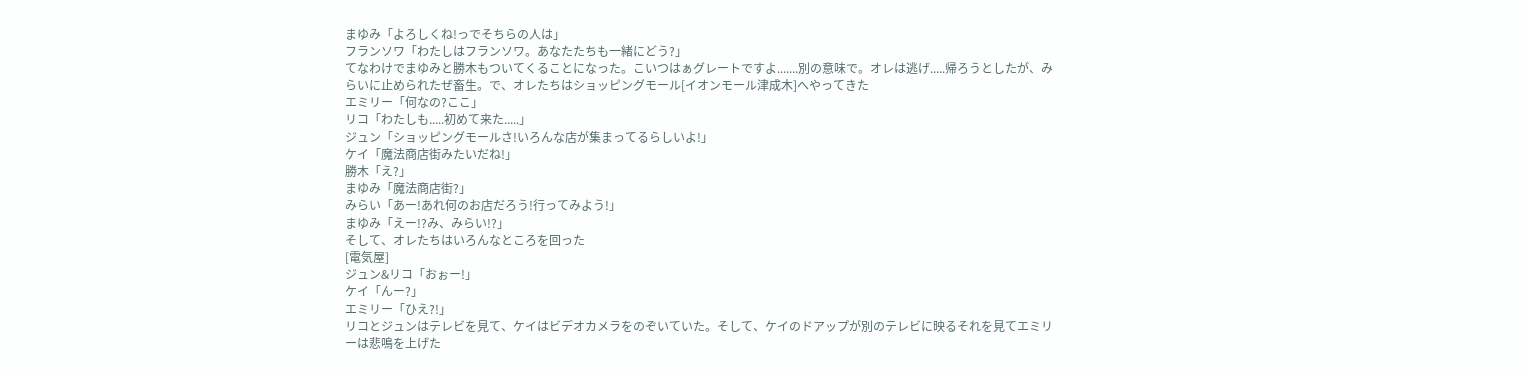まゆみ「よろしくね!っでそちらの人は」
フランソワ「わたしはフランソワ。あなたたちも一緒にどう?」
てなわけでまゆみと勝木もついてくることになった。こいつはぁグレートですよ.......別の意味で。オレは逃げ.....帰ろうとしたが、みらいに止められたぜ畜生。で、オレたちはショッピングモール[イオンモール津成木]へやってきた
エミリー「何なの?ここ」
リコ「わたしも.....初めて来た.....」
ジュン「ショッピングモールさ!いろんな店が集まってるらしいよ!」
ケイ「魔法商店街みたいだね!」
勝木「え?」
まゆみ「魔法商店街?」
みらい「あー!あれ何のお店だろう!行ってみよう!」
まゆみ「えー!?み、みらい!?」
そして、オレたちはいろんなところを回った
[電気屋]
ジュン&リコ「おぉー!」
ケイ「んー?」
エミリー「ひえ?!」
リコとジュンはテレビを見て、ケイはビデオカメラをのぞいていた。そして、ケイのドアップが別のテレビに映るそれを見てエミリーは悲鳴を上げた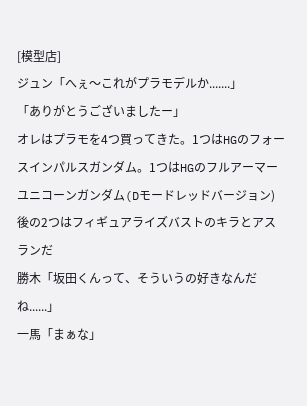[模型店]
ジュン「へぇ〜これがプラモデルか.......」
「ありがとうございましたー」
オレはプラモを4つ買ってきた。1つはHGのフォースインパルスガンダム。1つはHGのフルアーマーユニコーンガンダム(Dモードレッドバージョン)後の2つはフィギュアライズバストのキラとアスランだ
勝木「坂田くんって、そういうの好きなんだね......」
一馬「まぁな」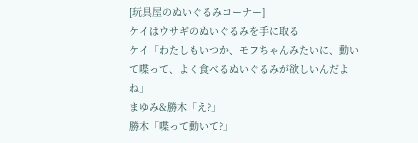[玩具屋のぬいぐるみコーナー]
ケイはウサギのぬいぐるみを手に取る
ケイ「わたしもいつか、モフちゃんみたいに、動いて喋って、よく食べるぬいぐるみが欲しいんだよね」
まゆみ&勝木「え?」
勝木「喋って動いて?」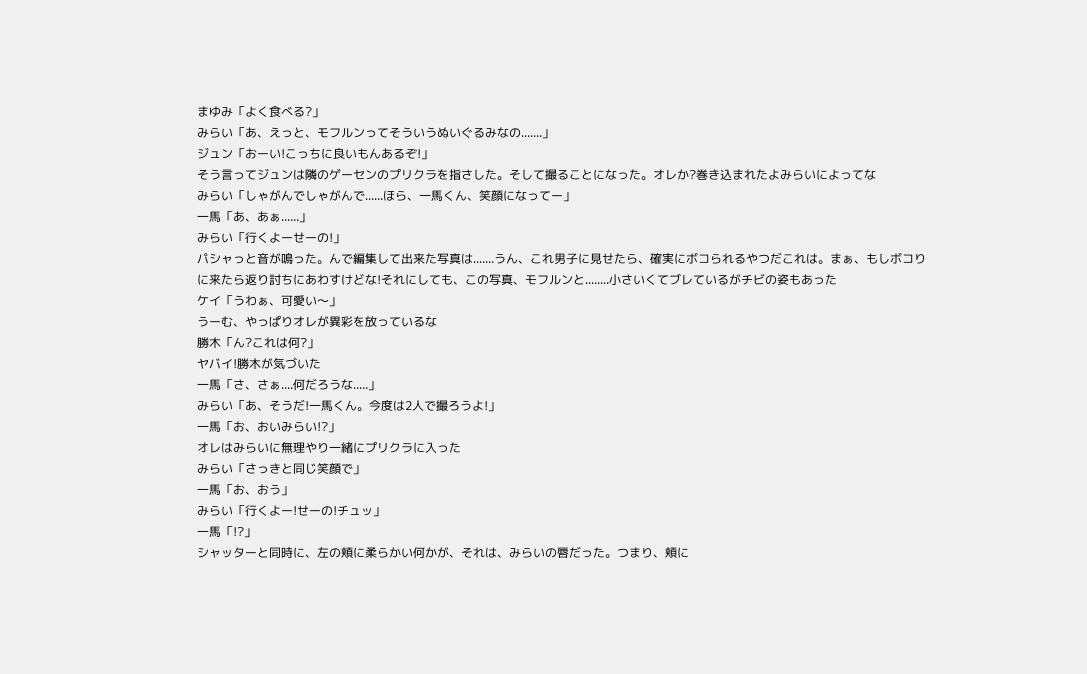まゆみ「よく食べる?」
みらい「あ、えっと、モフルンってそういうぬいぐるみなの.......」
ジュン「おーい!こっちに良いもんあるぞ!」
そう言ってジュンは隣のゲーセンのプリクラを指さした。そして撮ることになった。オレか?巻き込まれたよみらいによってな
みらい「しゃがんでしゃがんで......ほら、一馬くん、笑顔になってー」
一馬「あ、あぁ......」
みらい「行くよーせーの!」
パシャっと音が鳴った。んで編集して出来た写真は.......うん、これ男子に見せたら、確実にボコられるやつだこれは。まぁ、もしボコりに来たら返り討ちにあわすけどな!それにしても、この写真、モフルンと........小さいくてブレているがチビの姿もあった
ケイ「うわぁ、可愛い〜」
うーむ、やっぱりオレが異彩を放っているな
勝木「ん?これは何?」
ヤバイ!勝木が気づいた
一馬「さ、さぁ....何だろうな.....」
みらい「あ、そうだ!一馬くん。今度は2人で撮ろうよ!」
一馬「お、おいみらい!?」
オレはみらいに無理やり一緒にプリクラに入った
みらい「さっきと同じ笑顔で」
一馬「お、おう」
みらい「行くよー!せーの!チュッ」
一馬「!?」
シャッターと同時に、左の頬に柔らかい何かが、それは、みらいの唇だった。つまり、頬に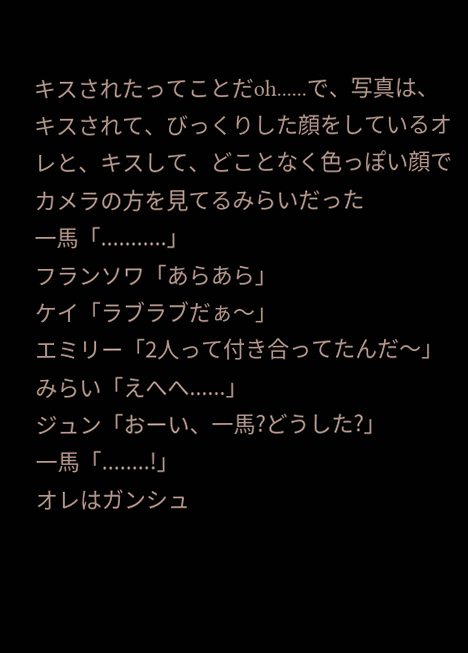キスされたってことだoh......で、写真は、キスされて、びっくりした顔をしているオレと、キスして、どことなく色っぽい顔でカメラの方を見てるみらいだった
一馬「...........」
フランソワ「あらあら」
ケイ「ラブラブだぁ〜」
エミリー「2人って付き合ってたんだ〜」
みらい「えへへ......」
ジュン「おーい、一馬?どうした?」
一馬「........!」
オレはガンシュ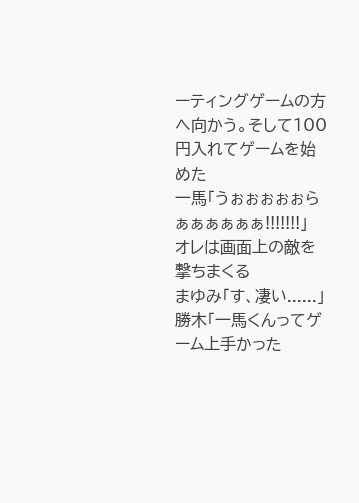ーティングゲームの方へ向かう。そして100円入れてゲームを始めた
一馬「うぉぉぉぉぉらぁぁぁぁぁぁ!!!!!!!」
オレは画面上の敵を撃ちまくる
まゆみ「す、凄い......」
勝木「一馬くんってゲーム上手かった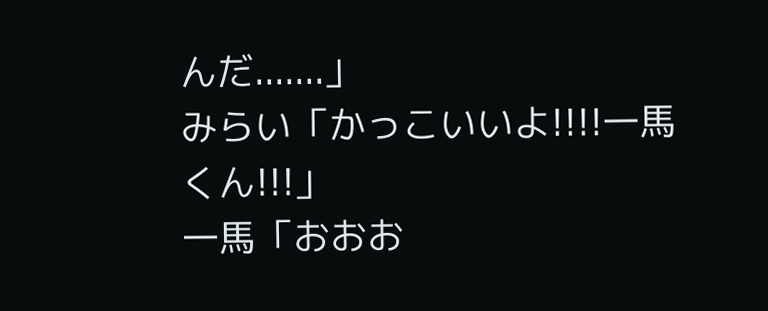んだ.......」
みらい「かっこいいよ!!!!一馬くん!!!」
一馬「おおお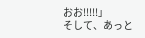おお!!!!!」
そして、あっと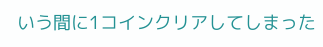いう間に1コインクリアしてしまった